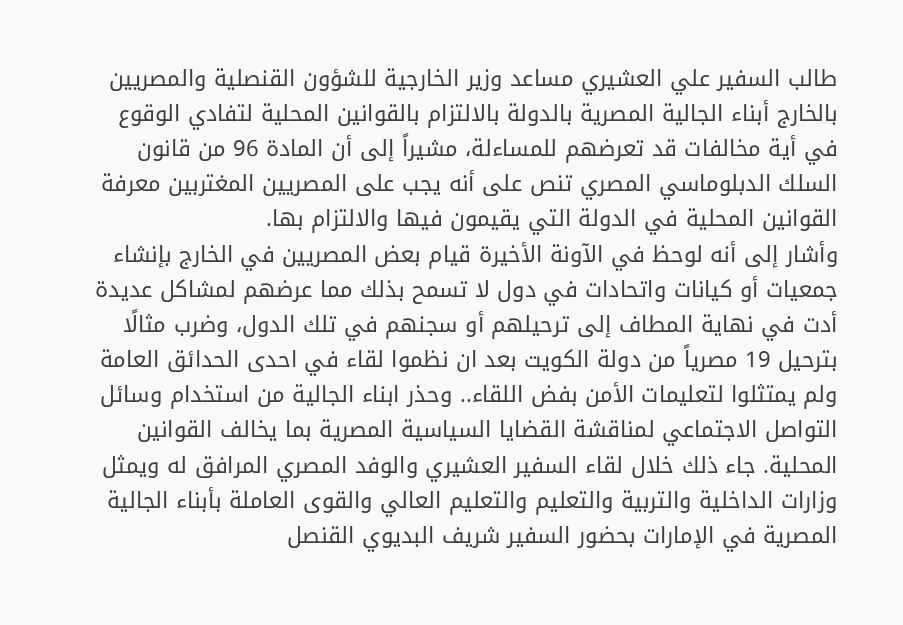طالب السفير علي العشيري مساعد وزير الخارجية للشؤون القنصلية والمصريين بالخارج أبناء الجالية المصرية بالدولة بالالتزام بالقوانين المحلية لتفادي الوقوع في أية مخالفات قد تعرضهم للمساءلة، مشيراً إلى أن المادة 96 من قانون السلك الدبلوماسي المصري تنص على أنه يجب على المصريين المغتربين معرفة القوانين المحلية في الدولة التي يقيمون فيها والالتزام بها.
وأشار إلى أنه لوحظ في الآونة الأخيرة قيام بعض المصريين في الخارج بإنشاء جمعيات أو كيانات واتحادات في دول لا تسمح بذلك مما عرضهم لمشاكل عديدة أدت في نهاية المطاف إلى ترحيلهم أو سجنهم في تلك الدول، وضرب مثالًا بترحيل 19 مصرياً من دولة الكويت بعد ان نظموا لقاء في احدى الحدائق العامة ولم يمتثلوا لتعليمات الأمن بفض اللقاء.. وحذر ابناء الجالية من استخدام وسائل التواصل الاجتماعي لمناقشة القضايا السياسية المصرية بما يخالف القوانين المحلية. جاء ذلك خلال لقاء السفير العشيري والوفد المصري المرافق له ويمثل وزارات الداخلية والتربية والتعليم والتعليم العالي والقوى العاملة بأبناء الجالية المصرية في الإمارات بحضور السفير شريف البديوي القنصل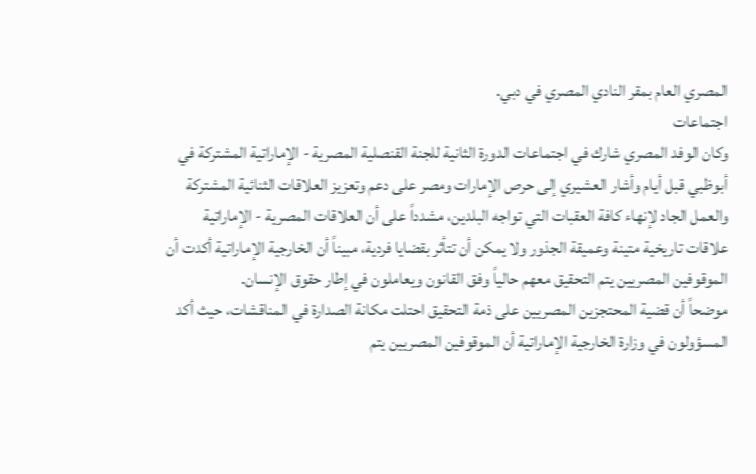المصري العام بمقر النادي المصري في دبي.
اجتماعات
وكان الوفد المصري شارك في اجتماعات الدورة الثانية للجنة القنصلية المصرية - الإماراتية المشتركة في أبوظبي قبل أيام وأشار العشيري إلى حرص الإمارات ومصر على دعم وتعزيز العلاقات الثنائية المشتركة والعمل الجاد لإنهاء كافة العقبات التي تواجه البلدين، مشدداً على أن العلاقات المصرية - الإماراتية علاقات تاريخية متينة وعميقة الجذور ولا يمكن أن تتأثر بقضايا فردية، مبيناً أن الخارجية الإماراتية أكدت أن الموقوفين المصريين يتم التحقيق معهم حالياً وفق القانون ويعاملون في إطار حقوق الإنسان.
موضحاً أن قضية المحتجزين المصريين على ذمة التحقيق احتلت مكانة الصدارة في المناقشات، حيث أكد المسؤولون في وزارة الخارجية الإماراتية أن الموقوفين المصريين يتم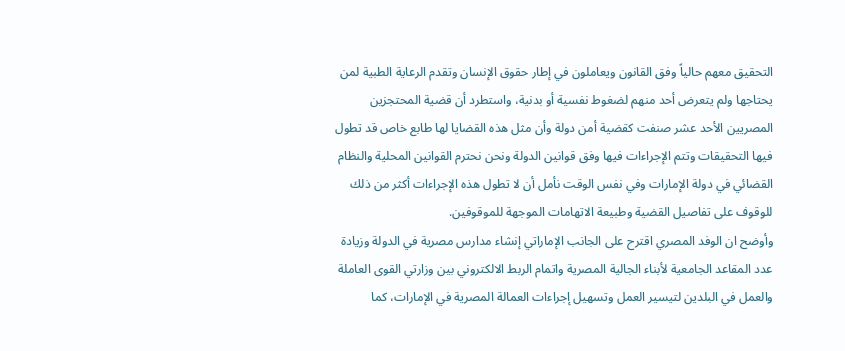التحقيق معهم حالياً وفق القانون ويعاملون في إطار حقوق الإنسان وتقدم الرعاية الطبية لمن يحتاجها ولم يتعرض أحد منهم لضغوط نفسية أو بدنية، واستطرد أن قضية المحتجزين المصريين الأحد عشر صنفت كقضية أمن دولة وأن مثل هذه القضايا لها طابع خاص قد تطول فيها التحقيقات وتتم الإجراءات فيها وفق قوانين الدولة ونحن نحترم القوانين المحلية والنظام القضائي في دولة الإمارات وفي نفس الوقت نأمل أن لا تطول هذه الإجراءات أكثر من ذلك للوقوف على تفاصيل القضية وطبيعة الاتهامات الموجهة للموقوفين.
وأوضح ان الوفد المصري اقترح على الجانب الإماراتي إنشاء مدارس مصرية في الدولة وزيادة عدد المقاعد الجامعية لأبناء الجالية المصرية واتمام الربط الالكتروني بين وزارتي القوى العاملة والعمل في البلدين لتيسير العمل وتسهيل إجراءات العمالة المصرية في الإمارات، كما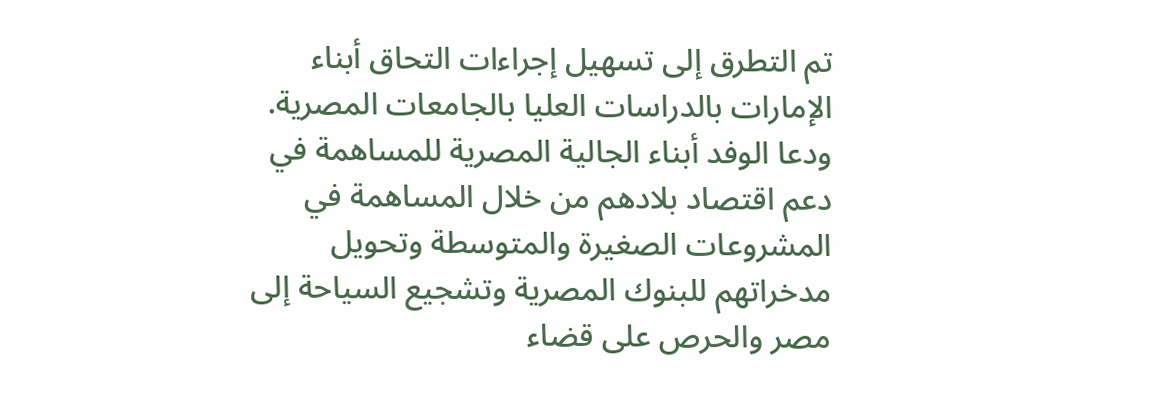تم التطرق إلى تسهيل إجراءات التحاق أبناء الإمارات بالدراسات العليا بالجامعات المصرية.
ودعا الوفد أبناء الجالية المصرية للمساهمة في دعم اقتصاد بلادهم من خلال المساهمة في المشروعات الصغيرة والمتوسطة وتحويل مدخراتهم للبنوك المصرية وتشجيع السياحة إلى مصر والحرص على قضاء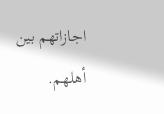اجازاتهم بين أهلهم.